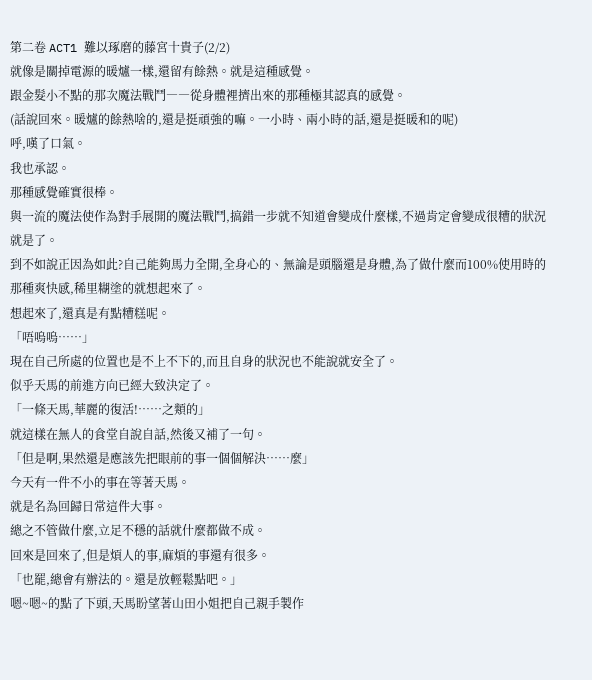第二卷 ACT1 難以琢磨的藤宮十貴子(2/2)
就像是關掉電源的暖爐一樣,還留有餘熱。就是這種感覺。
跟金髮小不點的那次魔法戰鬥――從身體裡擠出來的那種極其認真的感覺。
(話說回來。暖爐的餘熱啥的,還是挺頑強的嘛。一小時、兩小時的話,還是挺暖和的呢)
呼,嘆了口氣。
我也承認。
那種感覺確實很棒。
與一流的魔法使作為對手展開的魔法戰鬥,搞錯一步就不知道會變成什麼樣,不過肯定會變成很糟的狀況就是了。
到不如說正因為如此?自己能夠馬力全開,全身心的、無論是頭腦還是身體,為了做什麼而100%使用時的那種爽快感,稀里糊塗的就想起來了。
想起來了,還真是有點糟糕呢。
「唔嗚嗚……」
現在自己所處的位置也是不上不下的,而且自身的狀況也不能說就安全了。
似乎天馬的前進方向已經大致決定了。
「一條天馬,華麗的復活!……之類的」
就這樣在無人的食堂自說自話,然後又補了一句。
「但是啊,果然還是應該先把眼前的事一個個解決……麼」
今天有一件不小的事在等著天馬。
就是名為回歸日常這件大事。
總之不管做什麼,立足不穩的話就什麼都做不成。
回來是回來了,但是煩人的事,麻煩的事還有很多。
「也罷,總會有辦法的。還是放輕鬆點吧。」
嗯~嗯~的點了下頭,天馬盼望著山田小姐把自己親手製作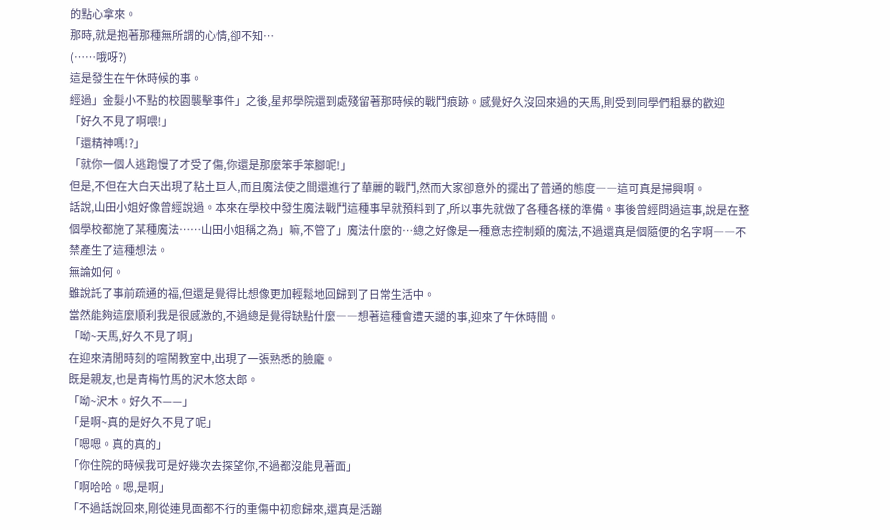的點心拿來。
那時,就是抱著那種無所謂的心情,卻不知…
(……哦呀?)
這是發生在午休時候的事。
經過」金髮小不點的校園襲擊事件」之後,星邦學院還到處殘留著那時候的戰鬥痕跡。感覺好久沒回來過的天馬,則受到同學們粗暴的歡迎
「好久不見了啊喂!」
「還精神嗎!?」
「就你一個人逃跑慢了才受了傷,你還是那麼笨手笨腳呢!」
但是,不但在大白天出現了粘土巨人,而且魔法使之間還進行了華麗的戰鬥,然而大家卻意外的擺出了普通的態度――這可真是掃興啊。
話說,山田小姐好像曾經說過。本來在學校中發生魔法戰鬥這種事早就預料到了,所以事先就做了各種各樣的準備。事後曾經問過這事,說是在整個學校都施了某種魔法……山田小姐稱之為」嘛,不管了」魔法什麼的…總之好像是一種意志控制類的魔法,不過還真是個隨便的名字啊――不禁產生了這種想法。
無論如何。
雖說託了事前疏通的福,但還是覺得比想像更加輕鬆地回歸到了日常生活中。
當然能夠這麼順利我是很感激的,不過總是覺得缺點什麼――想著這種會遭天譴的事,迎來了午休時間。
「呦~天馬,好久不見了啊」
在迎來清閒時刻的喧鬧教室中,出現了一張熟悉的臉龐。
既是親友,也是青梅竹馬的沢木悠太郎。
「呦~沢木。好久不——」
「是啊~真的是好久不見了呢」
「嗯嗯。真的真的」
「你住院的時候我可是好幾次去探望你,不過都沒能見著面」
「啊哈哈。嗯,是啊」
「不過話說回來,剛從連見面都不行的重傷中初愈歸來,還真是活蹦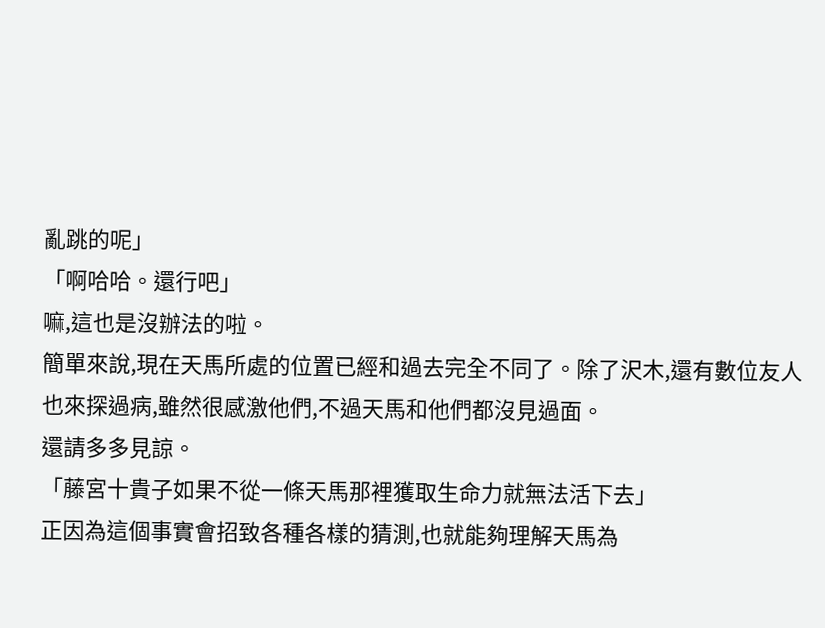亂跳的呢」
「啊哈哈。還行吧」
嘛,這也是沒辦法的啦。
簡單來說,現在天馬所處的位置已經和過去完全不同了。除了沢木,還有數位友人也來探過病,雖然很感激他們,不過天馬和他們都沒見過面。
還請多多見諒。
「藤宮十貴子如果不從一條天馬那裡獲取生命力就無法活下去」
正因為這個事實會招致各種各樣的猜測,也就能夠理解天馬為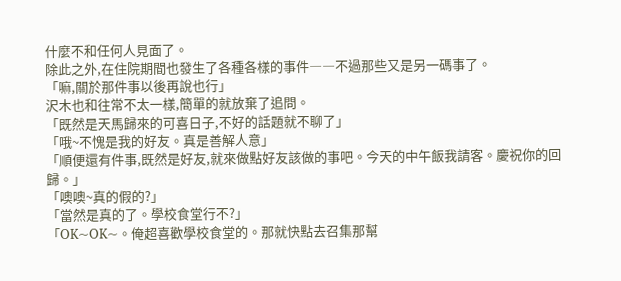什麼不和任何人見面了。
除此之外,在住院期間也發生了各種各樣的事件――不過那些又是另一碼事了。
「嘛,關於那件事以後再說也行」
沢木也和往常不太一樣,簡單的就放棄了追問。
「既然是天馬歸來的可喜日子,不好的話題就不聊了」
「哦~不愧是我的好友。真是善解人意」
「順便還有件事,既然是好友,就來做點好友該做的事吧。今天的中午飯我請客。慶祝你的回歸。」
「噢噢~真的假的?」
「當然是真的了。學校食堂行不?」
「OK~OK~。俺超喜歡學校食堂的。那就快點去召集那幫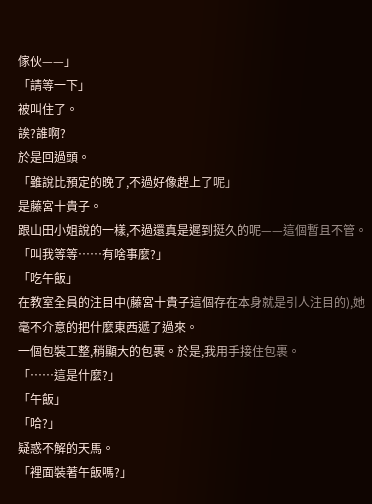傢伙——」
「請等一下」
被叫住了。
誒?誰啊?
於是回過頭。
「雖說比預定的晚了,不過好像趕上了呢」
是藤宮十貴子。
跟山田小姐說的一樣,不過還真是遲到挺久的呢——這個暫且不管。
「叫我等等……有啥事麼?」
「吃午飯」
在教室全員的注目中(藤宮十貴子這個存在本身就是引人注目的),她毫不介意的把什麼東西遞了過來。
一個包裝工整,稍顯大的包裹。於是,我用手接住包裹。
「……這是什麼?」
「午飯」
「哈?」
疑惑不解的天馬。
「裡面裝著午飯嗎?」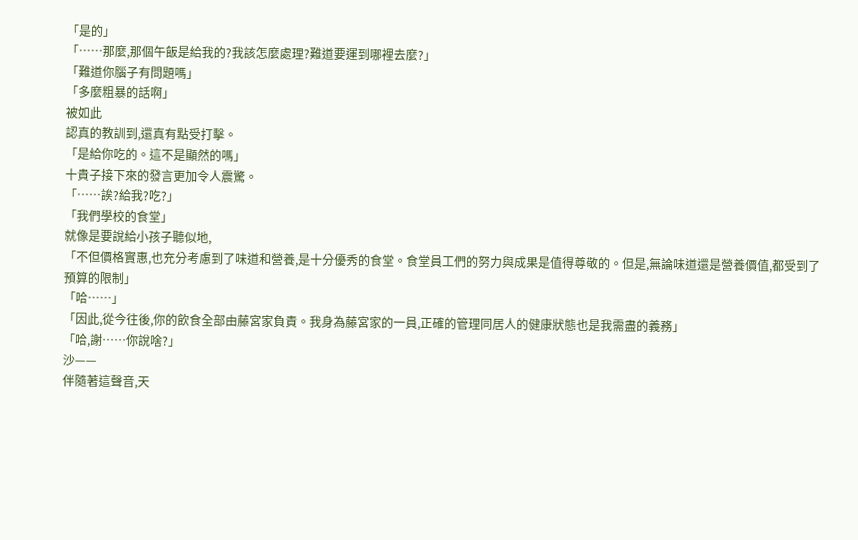「是的」
「……那麼,那個午飯是給我的?我該怎麼處理?難道要運到哪裡去麼?」
「難道你腦子有問題嗎」
「多麼粗暴的話啊」
被如此
認真的教訓到,還真有點受打擊。
「是給你吃的。這不是顯然的嗎」
十貴子接下來的發言更加令人震驚。
「……誒?給我?吃?」
「我們學校的食堂」
就像是要說給小孩子聽似地,
「不但價格實惠,也充分考慮到了味道和營養,是十分優秀的食堂。食堂員工們的努力與成果是值得尊敬的。但是,無論味道還是營養價值,都受到了預算的限制」
「哈……」
「因此,從今往後,你的飲食全部由藤宮家負責。我身為藤宮家的一員,正確的管理同居人的健康狀態也是我需盡的義務」
「哈,謝……你說啥?」
沙——
伴隨著這聲音,天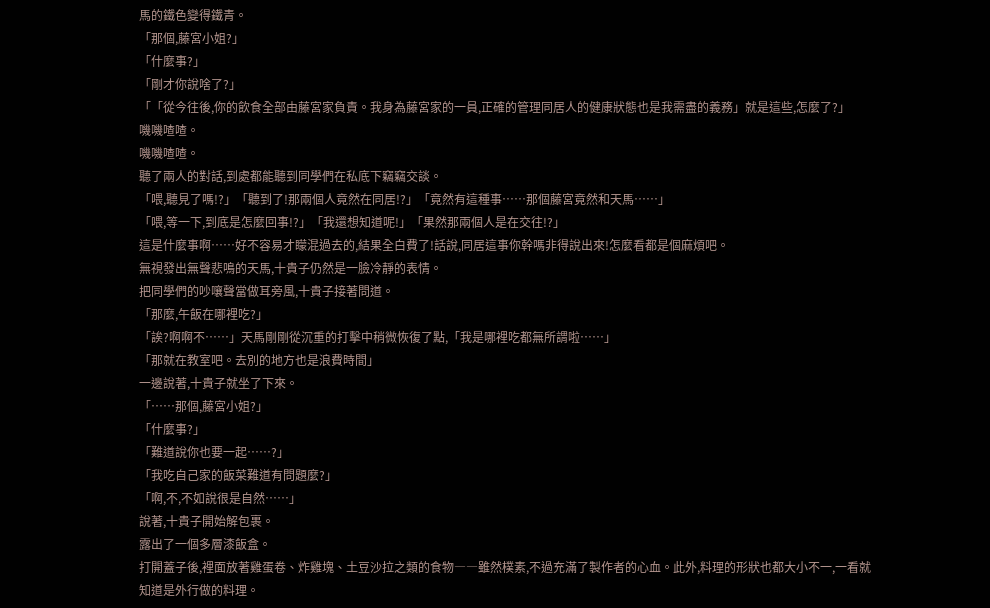馬的鐵色變得鐵青。
「那個,藤宮小姐?」
「什麼事?」
「剛才你說啥了?」
「「從今往後,你的飲食全部由藤宮家負責。我身為藤宮家的一員,正確的管理同居人的健康狀態也是我需盡的義務」就是這些,怎麼了?」
嘰嘰喳喳。
嘰嘰喳喳。
聽了兩人的對話,到處都能聽到同學們在私底下竊竊交談。
「喂,聽見了嗎!?」「聽到了!那兩個人竟然在同居!?」「竟然有這種事……那個藤宮竟然和天馬……」
「喂,等一下,到底是怎麼回事!?」「我還想知道呢!」「果然那兩個人是在交往!?」
這是什麼事啊……好不容易才矇混過去的,結果全白費了!話說,同居這事你幹嗎非得說出來!怎麼看都是個麻煩吧。
無視發出無聲悲鳴的天馬,十貴子仍然是一臉冷靜的表情。
把同學們的吵嚷聲當做耳旁風,十貴子接著問道。
「那麼,午飯在哪裡吃?」
「誒?啊啊不……」天馬剛剛從沉重的打擊中稍微恢復了點,「我是哪裡吃都無所謂啦……」
「那就在教室吧。去別的地方也是浪費時間」
一邊說著,十貴子就坐了下來。
「……那個,藤宮小姐?」
「什麼事?」
「難道說你也要一起……?」
「我吃自己家的飯菜難道有問題麼?」
「啊,不,不如說很是自然……」
說著,十貴子開始解包裹。
露出了一個多層漆飯盒。
打開蓋子後,裡面放著雞蛋卷、炸雞塊、土豆沙拉之類的食物――雖然樸素,不過充滿了製作者的心血。此外,料理的形狀也都大小不一,一看就知道是外行做的料理。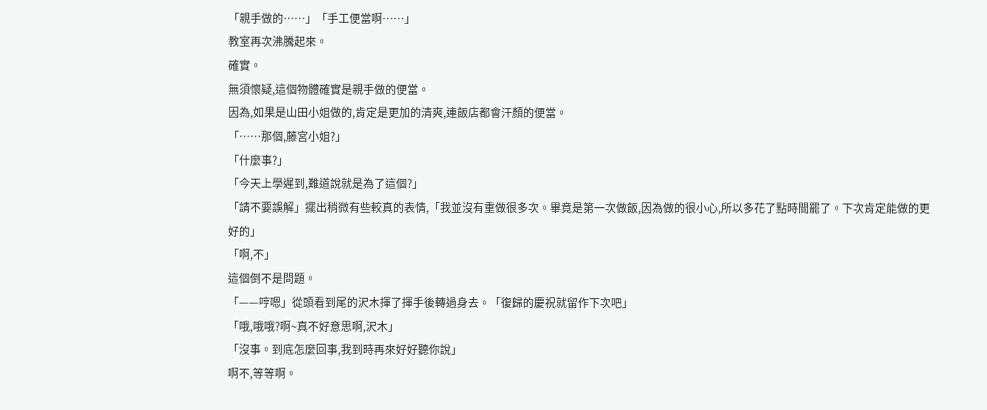「親手做的……」「手工便當啊……」
教室再次沸騰起來。
確實。
無須懷疑,這個物體確實是親手做的便當。
因為,如果是山田小姐做的,肯定是更加的清爽,連飯店都會汗顏的便當。
「……那個,藤宮小姐?」
「什麼事?」
「今天上學遲到,難道說就是為了這個?」
「請不要誤解」擺出稍微有些較真的表情,「我並沒有重做很多次。畢竟是第一次做飯,因為做的很小心,所以多花了點時間罷了。下次肯定能做的更好的」
「啊,不」
這個倒不是問題。
「——哼嗯」從頭看到尾的沢木揮了揮手後轉過身去。「復歸的慶祝就留作下次吧」
「哦,哦哦?啊~真不好意思啊,沢木」
「沒事。到底怎麼回事,我到時再來好好聽你說」
啊不,等等啊。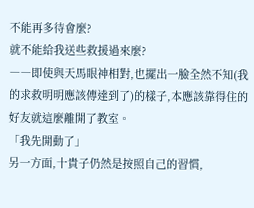不能再多待會麼?
就不能給我送些救援過來麼?
――即使與天馬眼神相對,也擺出一臉全然不知(我的求救明明應該傳達到了)的樣子,本應該靠得住的好友就這麼離開了教室。
「我先開動了」
另一方面,十貴子仍然是按照自己的習慣,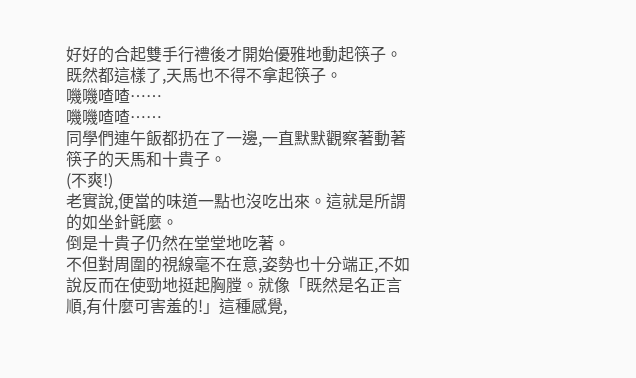好好的合起雙手行禮後才開始優雅地動起筷子。
既然都這樣了,天馬也不得不拿起筷子。
嘰嘰喳喳……
嘰嘰喳喳……
同學們連午飯都扔在了一邊,一直默默觀察著動著筷子的天馬和十貴子。
(不爽!)
老實說,便當的味道一點也沒吃出來。這就是所謂的如坐針氈麼。
倒是十貴子仍然在堂堂地吃著。
不但對周圍的視線毫不在意,姿勢也十分端正,不如說反而在使勁地挺起胸膛。就像「既然是名正言順,有什麼可害羞的!」這種感覺,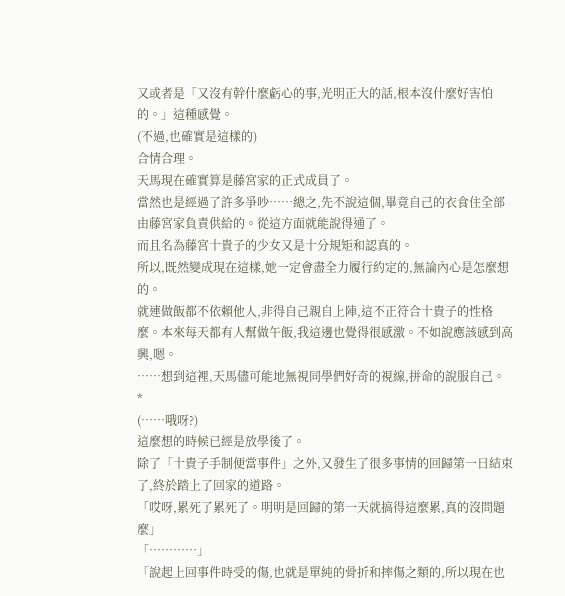又或者是「又沒有幹什麼虧心的事,光明正大的話,根本沒什麼好害怕的。」這種感覺。
(不過,也確實是這樣的)
合情合理。
天馬現在確實算是藤宮家的正式成員了。
當然也是經過了許多爭吵……總之,先不說這個,畢竟自己的衣食住全部由藤宮家負責供給的。從這方面就能說得通了。
而且名為藤宮十貴子的少女又是十分規矩和認真的。
所以,既然變成現在這樣,她一定會盡全力履行約定的,無論內心是怎麼想的。
就連做飯都不依賴他人,非得自己親自上陣,這不正符合十貴子的性格麼。本來每天都有人幫做午飯,我這邊也覺得很感激。不如說應該感到高興,嗯。
……想到這裡,天馬儘可能地無視同學們好奇的視線,拼命的說服自己。
*
(……哦呀?)
這麼想的時候已經是放學後了。
除了「十貴子手制便當事件」之外,又發生了很多事情的回歸第一日結束了,終於踏上了回家的道路。
「哎呀,累死了累死了。明明是回歸的第一天就搞得這麼累,真的沒問題麼」
「…………」
「說起上回事件時受的傷,也就是單純的骨折和摔傷之類的,所以現在也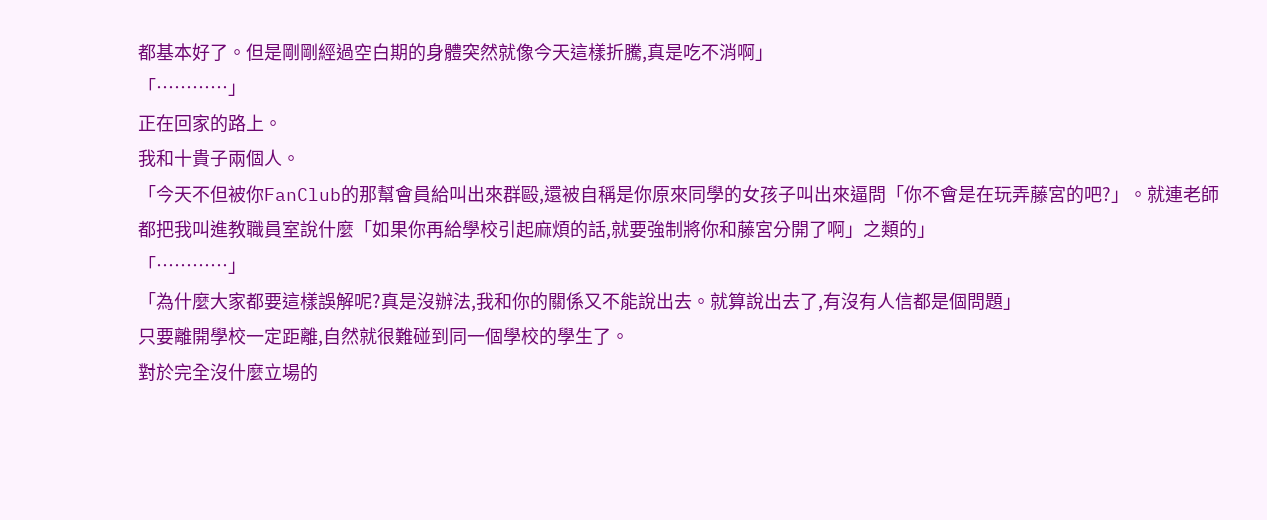都基本好了。但是剛剛經過空白期的身體突然就像今天這樣折騰,真是吃不消啊」
「…………」
正在回家的路上。
我和十貴子兩個人。
「今天不但被你FanClub的那幫會員給叫出來群毆,還被自稱是你原來同學的女孩子叫出來逼問「你不會是在玩弄藤宮的吧?」。就連老師都把我叫進教職員室說什麼「如果你再給學校引起麻煩的話,就要強制將你和藤宮分開了啊」之類的」
「…………」
「為什麼大家都要這樣誤解呢?真是沒辦法,我和你的關係又不能說出去。就算說出去了,有沒有人信都是個問題」
只要離開學校一定距離,自然就很難碰到同一個學校的學生了。
對於完全沒什麼立場的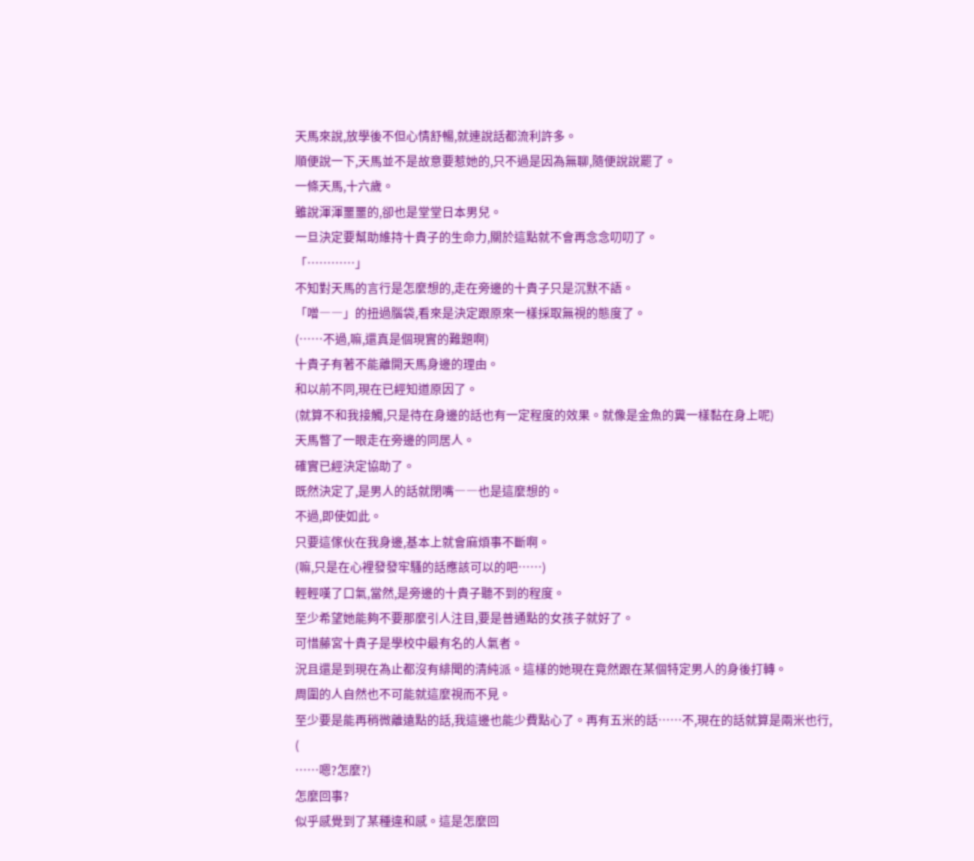天馬來說,放學後不但心情舒暢,就連說話都流利許多。
順便說一下,天馬並不是故意要惹她的,只不過是因為無聊,隨便說說罷了。
一條天馬,十六歲。
雖說渾渾噩噩的,卻也是堂堂日本男兒。
一旦決定要幫助維持十貴子的生命力,關於這點就不會再念念叨叨了。
「…………」
不知對天馬的言行是怎麼想的,走在旁邊的十貴子只是沉默不語。
「噌――」的扭過腦袋,看來是決定跟原來一樣採取無視的態度了。
(……不過,嘛,還真是個現實的難題啊)
十貴子有著不能離開天馬身邊的理由。
和以前不同,現在已經知道原因了。
(就算不和我接觸,只是待在身邊的話也有一定程度的效果。就像是金魚的糞一樣黏在身上呢)
天馬瞥了一眼走在旁邊的同居人。
確實已經決定協助了。
既然決定了,是男人的話就閉嘴――也是這麼想的。
不過,即使如此。
只要這傢伙在我身邊,基本上就會麻煩事不斷啊。
(嘛,只是在心裡發發牢騷的話應該可以的吧……)
輕輕嘆了口氣,當然,是旁邊的十貴子聽不到的程度。
至少希望她能夠不要那麼引人注目,要是普通點的女孩子就好了。
可惜藤宮十貴子是學校中最有名的人氣者。
況且還是到現在為止都沒有緋聞的清純派。這樣的她現在竟然跟在某個特定男人的身後打轉。
周圍的人自然也不可能就這麼視而不見。
至少要是能再稍微離遠點的話,我這邊也能少費點心了。再有五米的話……不,現在的話就算是兩米也行,
(
……嗯?怎麼?)
怎麼回事?
似乎感覺到了某種違和感。這是怎麼回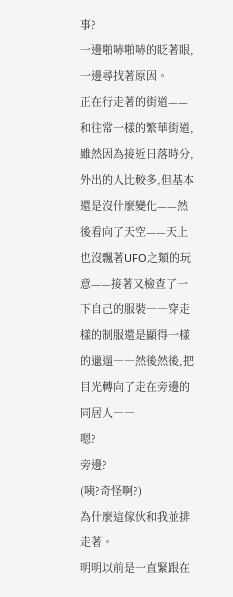事?
一邊啪哧啪哧的眨著眼,一邊尋找著原因。
正在行走著的街道——和往常一樣的繁華街道,雖然因為接近日落時分,外出的人比較多,但基本還是沒什麼變化——然後看向了天空——天上也沒飄著UFO之類的玩意——接著又檢查了一下自己的服裝――穿走樣的制服還是顯得一樣的邋遢――然後然後,把目光轉向了走在旁邊的同居人――
嗯?
旁邊?
(咦?奇怪啊?)
為什麼這傢伙和我並排走著。
明明以前是一直緊跟在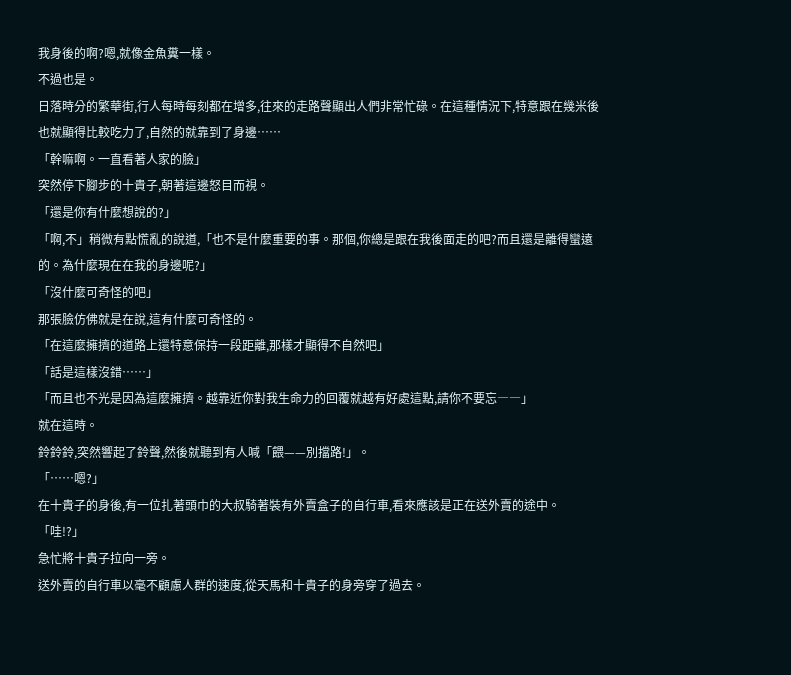我身後的啊?嗯,就像金魚糞一樣。
不過也是。
日落時分的繁華街,行人每時每刻都在增多,往來的走路聲顯出人們非常忙碌。在這種情況下,特意跟在幾米後也就顯得比較吃力了,自然的就靠到了身邊……
「幹嘛啊。一直看著人家的臉」
突然停下腳步的十貴子,朝著這邊怒目而視。
「還是你有什麼想說的?」
「啊,不」稍微有點慌亂的說道,「也不是什麼重要的事。那個,你總是跟在我後面走的吧?而且還是離得蠻遠的。為什麼現在在我的身邊呢?」
「沒什麼可奇怪的吧」
那張臉仿佛就是在說,這有什麼可奇怪的。
「在這麼擁擠的道路上還特意保持一段距離,那樣才顯得不自然吧」
「話是這樣沒錯……」
「而且也不光是因為這麼擁擠。越靠近你對我生命力的回覆就越有好處這點,請你不要忘――」
就在這時。
鈴鈴鈴,突然響起了鈴聲,然後就聽到有人喊「餵——別擋路!」。
「……嗯?」
在十貴子的身後,有一位扎著頭巾的大叔騎著裝有外賣盒子的自行車,看來應該是正在送外賣的途中。
「哇!?」
急忙將十貴子拉向一旁。
送外賣的自行車以毫不顧慮人群的速度,從天馬和十貴子的身旁穿了過去。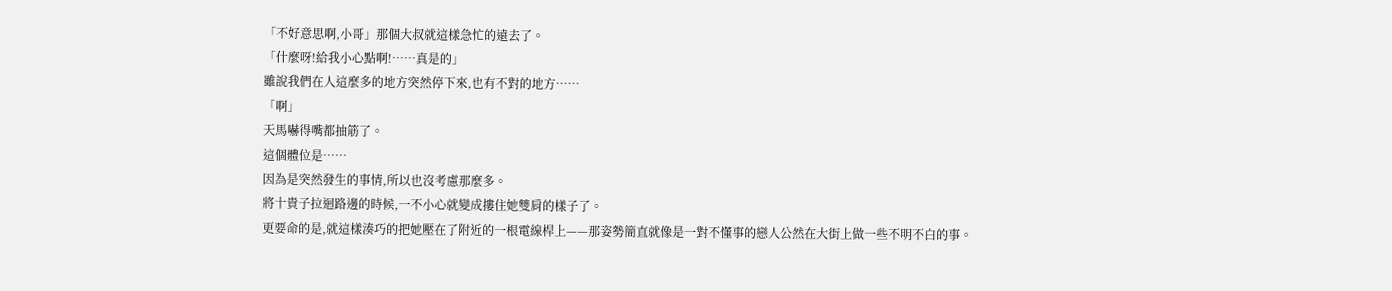「不好意思啊,小哥」那個大叔就這樣急忙的遠去了。
「什麼呀!給我小心點啊!……真是的」
雖說我們在人這麼多的地方突然停下來,也有不對的地方……
「啊」
天馬嚇得嘴都抽筋了。
這個體位是……
因為是突然發生的事情,所以也沒考慮那麼多。
將十貴子拉迴路邊的時候,一不小心就變成摟住她雙肩的樣子了。
更要命的是,就這樣湊巧的把她壓在了附近的一根電線桿上——那姿勢簡直就像是一對不懂事的戀人公然在大街上做一些不明不白的事。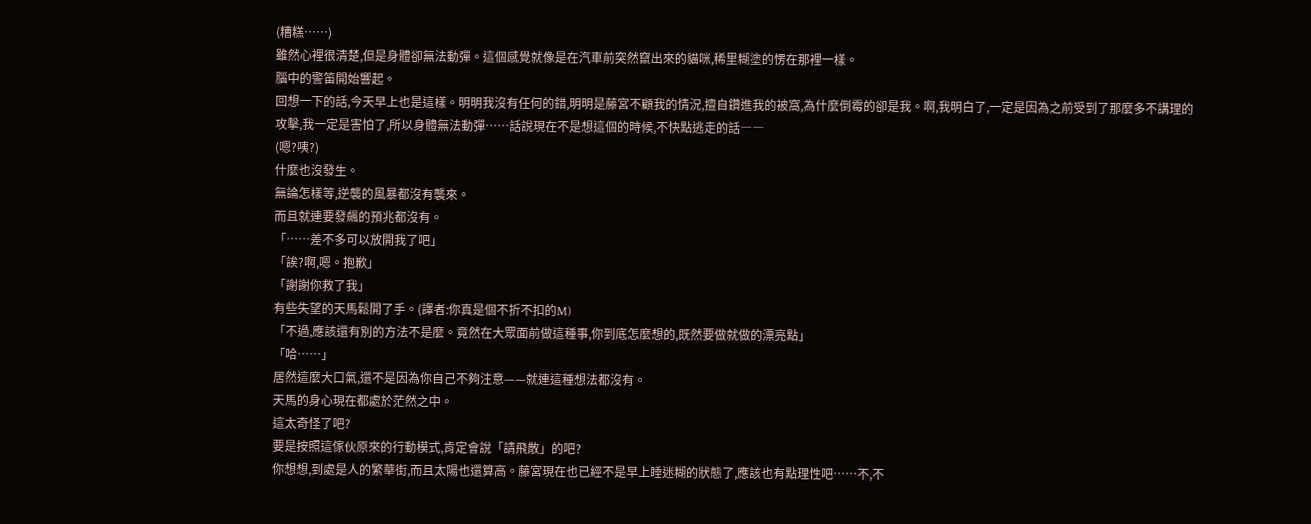(糟糕……)
雖然心裡很清楚,但是身體卻無法動彈。這個感覺就像是在汽車前突然竄出來的貓咪,稀里糊塗的愣在那裡一樣。
腦中的警笛開始響起。
回想一下的話,今天早上也是這樣。明明我沒有任何的錯,明明是藤宮不顧我的情況,擅自鑽進我的被窩,為什麼倒霉的卻是我。啊,我明白了,一定是因為之前受到了那麼多不講理的攻擊,我一定是害怕了,所以身體無法動彈……話說現在不是想這個的時候,不快點逃走的話――
(嗯?咦?)
什麼也沒發生。
無論怎樣等,逆襲的風暴都沒有襲來。
而且就連要發飆的預兆都沒有。
「……差不多可以放開我了吧」
「誒?啊,嗯。抱歉」
「謝謝你救了我」
有些失望的天馬鬆開了手。(譯者:你真是個不折不扣的M)
「不過,應該還有別的方法不是麼。竟然在大眾面前做這種事,你到底怎麼想的,既然要做就做的漂亮點」
「哈……」
居然這麼大口氣,還不是因為你自己不夠注意——就連這種想法都沒有。
天馬的身心現在都處於茫然之中。
這太奇怪了吧?
要是按照這傢伙原來的行動模式,肯定會說「請飛散」的吧?
你想想,到處是人的繁華街,而且太陽也還算高。藤宮現在也已經不是早上睡迷糊的狀態了,應該也有點理性吧……不,不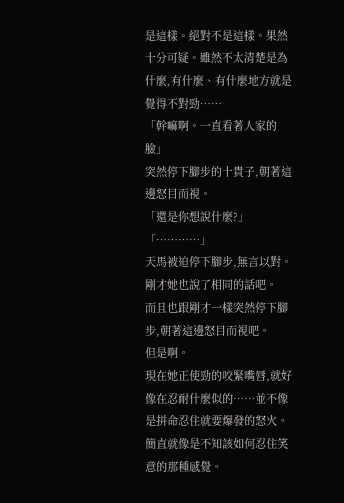是這樣。絕對不是這樣。果然十分可疑。雖然不太清楚是為什麼,有什麼、有什麼地方就是覺得不對勁……
「幹嘛啊。一直看著人家的臉」
突然停下腳步的十貴子,朝著這邊怒目而視。
「還是你想說什麼?」
「…………」
天馬被迫停下腳步,無言以對。
剛才她也說了相同的話吧。
而且也跟剛才一樣突然停下腳步,朝著這邊怒目而視吧。
但是啊。
現在她正使勁的咬緊嘴唇,就好像在忍耐什麼似的……並不像是拼命忍住就要爆發的怒火。簡直就像是不知該如何忍住笑意的那種感覺。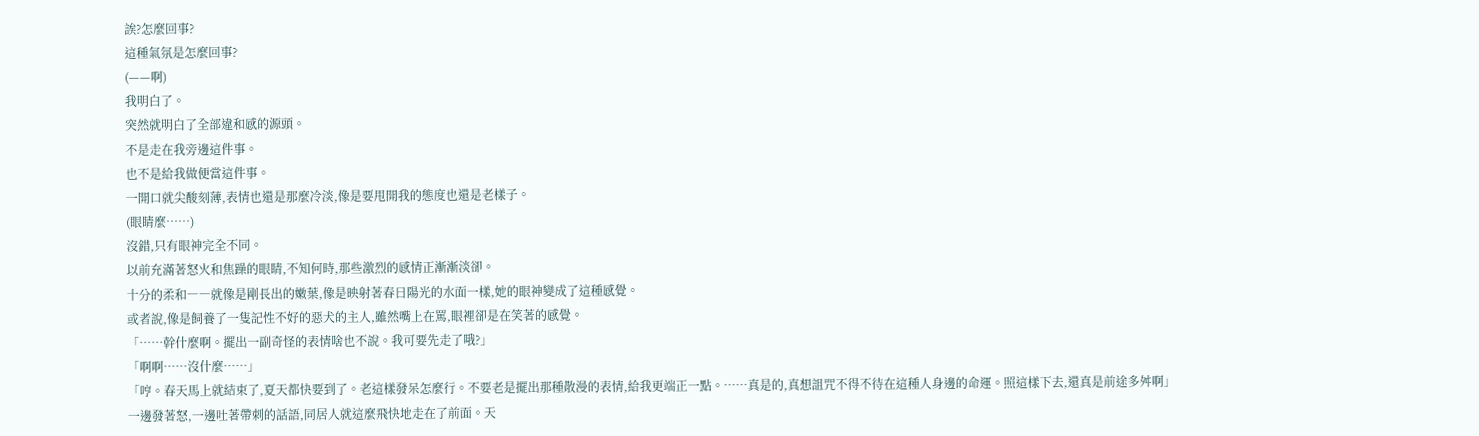誒?怎麼回事?
這種氣氛是怎麼回事?
(——啊)
我明白了。
突然就明白了全部違和感的源頭。
不是走在我旁邊這件事。
也不是給我做便當這件事。
一開口就尖酸刻薄,表情也還是那麼冷淡,像是要甩開我的態度也還是老樣子。
(眼睛麼……)
沒錯,只有眼神完全不同。
以前充滿著怒火和焦躁的眼睛,不知何時,那些激烈的感情正漸漸淡卻。
十分的柔和――就像是剛長出的嫩葉,像是映射著春日陽光的水面一樣,她的眼神變成了這種感覺。
或者說,像是飼養了一隻記性不好的惡犬的主人,雖然嘴上在罵,眼裡卻是在笑著的感覺。
「……幹什麼啊。擺出一副奇怪的表情啥也不說。我可要先走了哦?」
「啊啊……沒什麼……」
「哼。春天馬上就結束了,夏天都快要到了。老這樣發呆怎麼行。不要老是擺出那種散漫的表情,給我更端正一點。……真是的,真想詛咒不得不待在這種人身邊的命運。照這樣下去,還真是前途多舛啊」
一邊發著怒,一邊吐著帶刺的話語,同居人就這麼飛快地走在了前面。天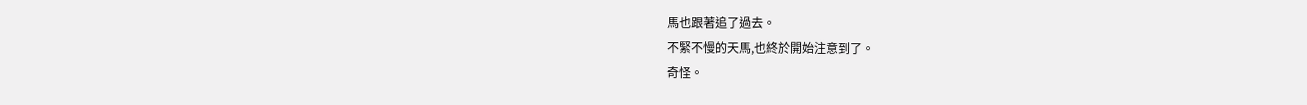馬也跟著追了過去。
不緊不慢的天馬,也終於開始注意到了。
奇怪。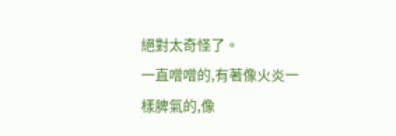絕對太奇怪了。
一直噌噌的,有著像火炎一樣脾氣的,像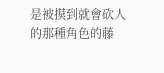是被摸到就會砍人的那種角色的藤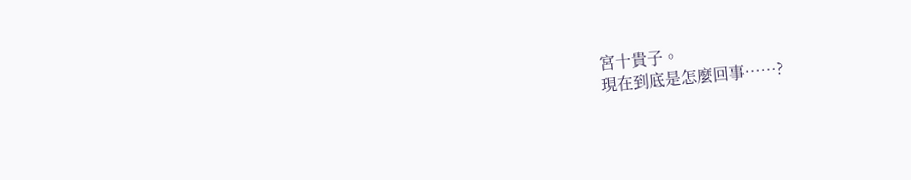宮十貴子。
現在到底是怎麼回事……?